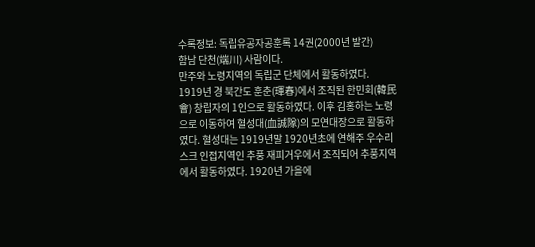수록정보: 독립유공자공훈록 14권(2000년 발간)
함남 단천(端川) 사람이다.
만주와 노령지역의 독립군 단체에서 활동하였다.
1919년 경 북간도 훈춘(琿春)에서 조직된 한민회(韓民會) 창립자의 1인으로 활동하였다. 이후 김홍하는 노령으로 이동하여 혈성대(血誠隊)의 모연대장으로 활동하였다. 혈성대는 1919년말 1920년초에 연해주 우수리스크 인접지역인 추풍 재피거우에서 조직되어 추풍지역에서 활동하였다. 1920년 가을에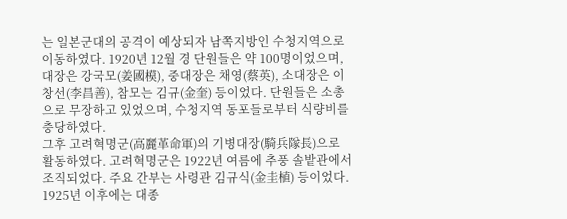는 일본군대의 공격이 예상되자 남쪽지방인 수청지역으로 이동하였다. 1920년 12월 경 단원들은 약 100명이었으며, 대장은 강국모(姜國模), 중대장은 채영(蔡英), 소대장은 이창선(李昌善), 참모는 김규(金奎) 등이었다. 단원들은 소총으로 무장하고 있었으며, 수청지역 동포들로부터 식량비를 충당하였다.
그후 고려혁명군(高麗革命軍)의 기병대장(騎兵隊長)으로 활동하였다. 고려혁명군은 1922년 여름에 추풍 솔밭관에서 조직되었다. 주요 간부는 사령관 김규식(金圭植) 등이었다.
1925년 이후에는 대종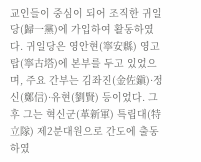교인들이 중심이 되어 조직한 귀일당(歸一黨)에 가입하여 활동하였다. 귀일당은 영안현(寧安縣) 영고탑(寧古塔)에 본부를 두고 있었으며, 주요 간부는 김좌진(金佐鎭)·정신(鄭信)·유현(劉賢) 등이었다. 그후 그는 혁신군(革新軍) 특립대(特立隊) 제2분대원으로 간도에 출동하였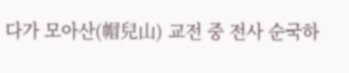다가 모아산(帽兒山) 교전 중 전사 순국하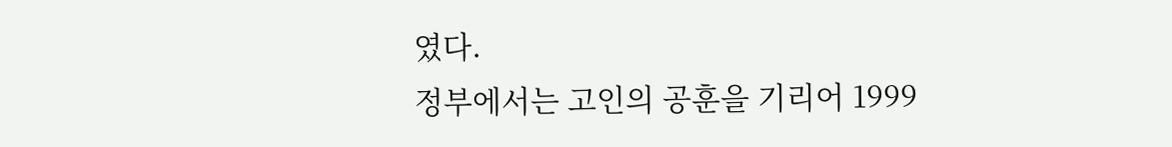였다.
정부에서는 고인의 공훈을 기리어 1999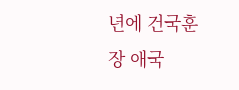년에 건국훈장 애국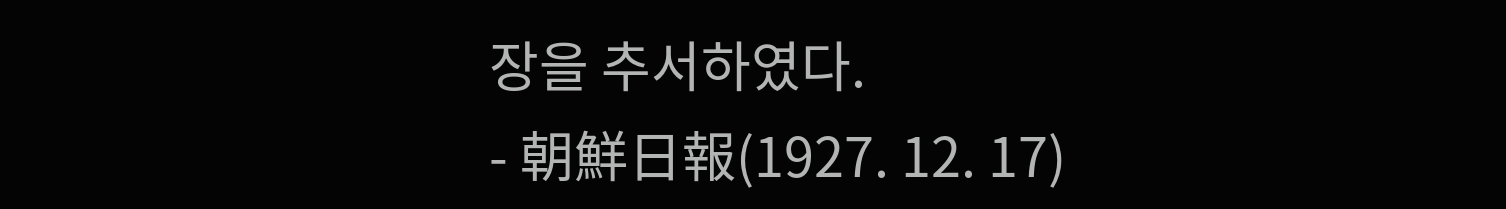장을 추서하였다.
- 朝鮮日報(1927. 12. 17)